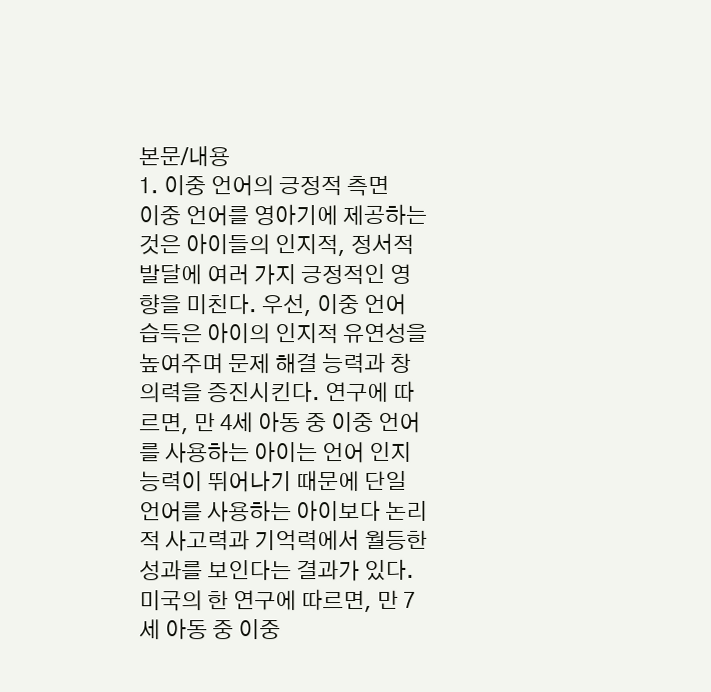본문/내용
1. 이중 언어의 긍정적 측면
이중 언어를 영아기에 제공하는 것은 아이들의 인지적, 정서적 발달에 여러 가지 긍정적인 영향을 미친다. 우선, 이중 언어 습득은 아이의 인지적 유연성을 높여주며 문제 해결 능력과 창의력을 증진시킨다. 연구에 따르면, 만 4세 아동 중 이중 언어를 사용하는 아이는 언어 인지 능력이 뛰어나기 때문에 단일 언어를 사용하는 아이보다 논리적 사고력과 기억력에서 월등한 성과를 보인다는 결과가 있다. 미국의 한 연구에 따르면, 만 7세 아동 중 이중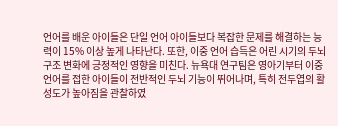언어를 배운 아이들은 단일 언어 아이들보다 복잡한 문제를 해결하는 능력이 15% 이상 높게 나타난다. 또한, 이중 언어 습득은 어린 시기의 두뇌 구조 변화에 긍정적인 영향을 미친다. 뉴욕대 연구팀은 영아기부터 이중 언어를 접한 아이들이 전반적인 두뇌 기능이 뛰어나며, 특히 전두엽의 활성도가 높아짐을 관찰하였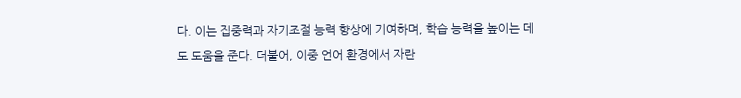다. 이는 집중력과 자기조절 능력 향상에 기여하며, 학습 능력을 높이는 데도 도움을 준다. 더불어, 이중 언어 환경에서 자란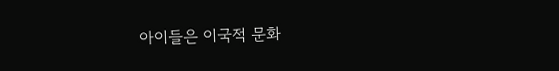아이들은 이국적 문화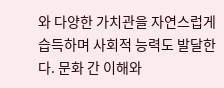와 다양한 가치관을 자연스럽게 습득하며 사회적 능력도 발달한다. 문화 간 이해와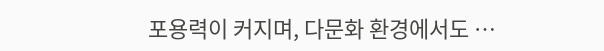포용력이 커지며, 다문화 환경에서도 …